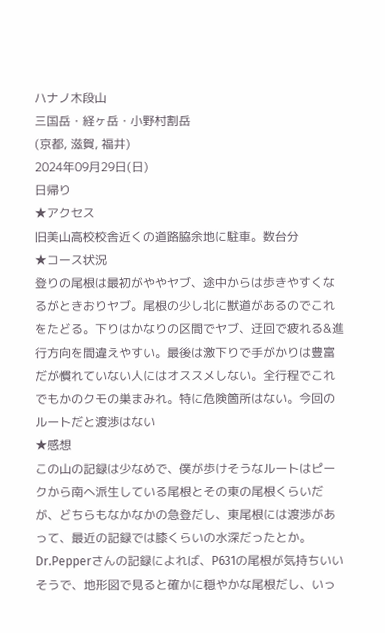ハナノ木段山
三国岳・経ヶ岳・小野村割岳
(京都, 滋賀, 福井)
2024年09月29日(日)
日帰り
★アクセス
旧美山高校校舎近くの道路脇余地に駐車。数台分
★コース状況
登りの尾根は最初がややヤブ、途中からは歩きやすくなるがときおりヤブ。尾根の少し北に獣道があるのでこれをたどる。下りはかなりの区間でヤブ、迂回で疲れる&進行方向を間違えやすい。最後は激下りで手がかりは豊富だが慣れていない人にはオススメしない。全行程でこれでもかのクモの巣まみれ。特に危険箇所はない。今回のルートだと渡渉はない
★感想
この山の記録は少なめで、僕が歩けそうなルートはピークから南へ派生している尾根とその東の尾根くらいだが、どちらもなかなかの急登だし、東尾根には渡渉があって、最近の記録では膝くらいの水深だったとか。Dr.Pepperさんの記録によれば、P631の尾根が気持ちいいそうで、地形図で見ると確かに穏やかな尾根だし、いっ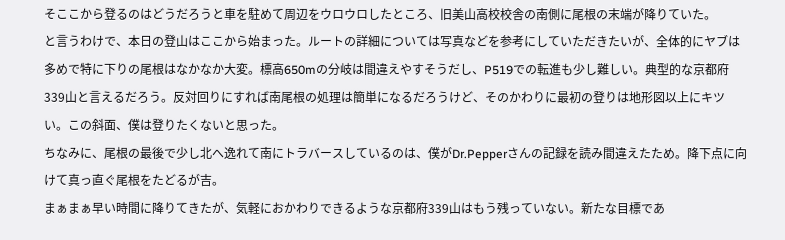そここから登るのはどうだろうと車を駐めて周辺をウロウロしたところ、旧美山高校校舎の南側に尾根の末端が降りていた。
と言うわけで、本日の登山はここから始まった。ルートの詳細については写真などを参考にしていただきたいが、全体的にヤブは多めで特に下りの尾根はなかなか大変。標高650mの分岐は間違えやすそうだし、P519での転進も少し難しい。典型的な京都府339山と言えるだろう。反対回りにすれば南尾根の処理は簡単になるだろうけど、そのかわりに最初の登りは地形図以上にキツい。この斜面、僕は登りたくないと思った。
ちなみに、尾根の最後で少し北へ逸れて南にトラバースしているのは、僕がDr.Pepperさんの記録を読み間違えたため。降下点に向けて真っ直ぐ尾根をたどるが吉。
まぁまぁ早い時間に降りてきたが、気軽におかわりできるような京都府339山はもう残っていない。新たな目標であ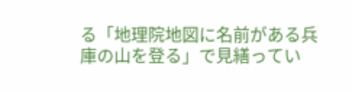る「地理院地図に名前がある兵庫の山を登る」で見繕ってい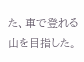た、車で登れる山を目指した。